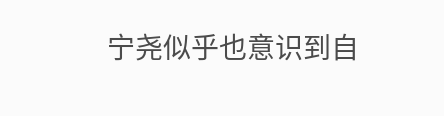宁尧似乎也意识到自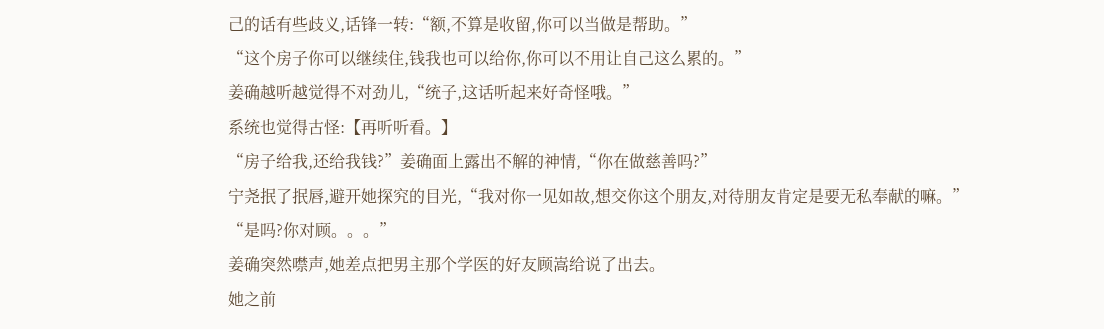己的话有些歧义,话锋一转:“额,不算是收留,你可以当做是帮助。”
“这个房子你可以继续住,钱我也可以给你,你可以不用让自己这么累的。”
姜确越听越觉得不对劲儿,“统子,这话听起来好奇怪哦。”
系统也觉得古怪:【再听听看。】
“房子给我,还给我钱?”姜确面上露出不解的神情,“你在做慈善吗?”
宁尧抿了抿唇,避开她探究的目光,“我对你一见如故,想交你这个朋友,对待朋友肯定是要无私奉献的嘛。”
“是吗?你对顾。。。”
姜确突然噤声,她差点把男主那个学医的好友顾嵩给说了出去。
她之前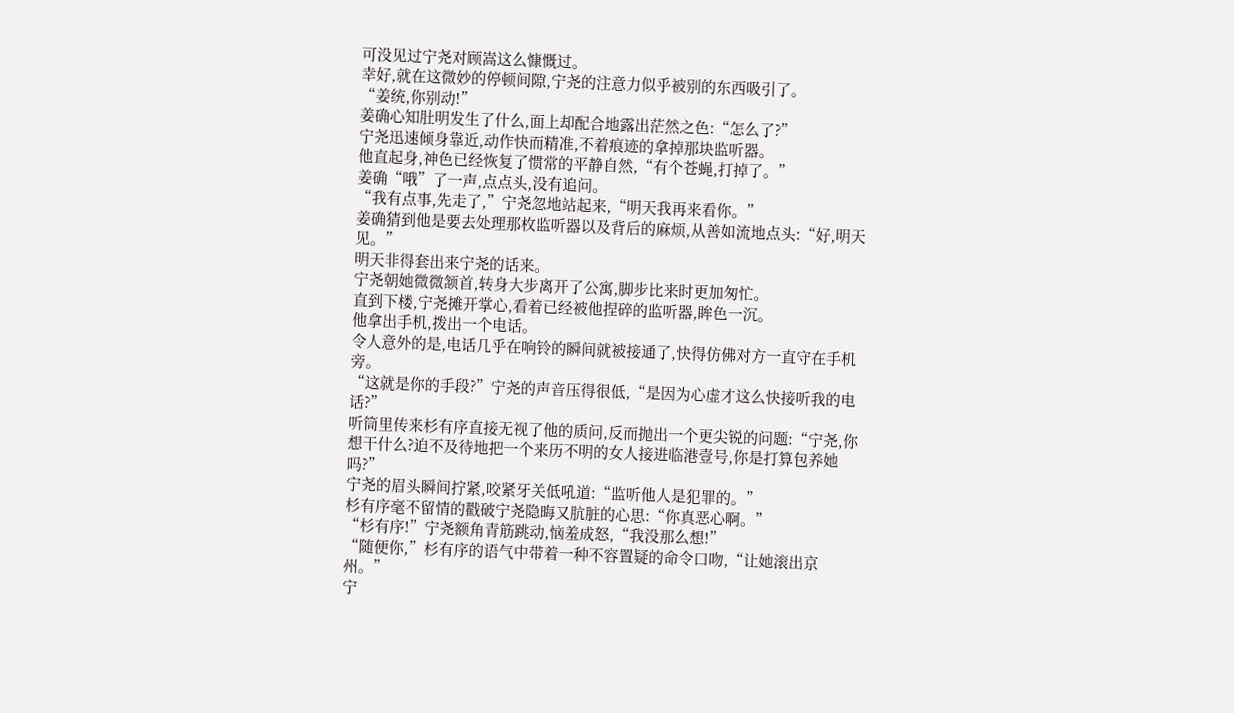可没见过宁尧对顾嵩这么慷慨过。
幸好,就在这微妙的停顿间隙,宁尧的注意力似乎被别的东西吸引了。
“姜统,你别动!”
姜确心知肚明发生了什么,面上却配合地露出茫然之色:“怎么了?”
宁尧迅速倾身靠近,动作快而精准,不着痕迹的拿掉那块监听器。
他直起身,神色已经恢复了惯常的平静自然,“有个苍蝇,打掉了。”
姜确“哦”了一声,点点头,没有追问。
“我有点事,先走了,”宁尧忽地站起来,“明天我再来看你。”
姜确猜到他是要去处理那枚监听器以及背后的麻烦,从善如流地点头:“好,明天见。”
明天非得套出来宁尧的话来。
宁尧朝她微微颔首,转身大步离开了公寓,脚步比来时更加匆忙。
直到下楼,宁尧摊开掌心,看着已经被他捏碎的监听器,眸色一沉。
他拿出手机,拨出一个电话。
令人意外的是,电话几乎在响铃的瞬间就被接通了,快得仿佛对方一直守在手机旁。
“这就是你的手段?”宁尧的声音压得很低,“是因为心虚才这么快接听我的电话?”
听筒里传来杉有序直接无视了他的质问,反而抛出一个更尖锐的问题:“宁尧,你想干什么?迫不及待地把一个来历不明的女人接进临港壹号,你是打算包养她吗?”
宁尧的眉头瞬间拧紧,咬紧牙关低吼道:“监听他人是犯罪的。”
杉有序毫不留情的戳破宁尧隐晦又肮脏的心思:“你真恶心啊。”
“杉有序!”宁尧额角青筋跳动,恼羞成怒,“我没那么想!”
“随便你,”杉有序的语气中带着一种不容置疑的命令口吻,“让她滚出京州。”
宁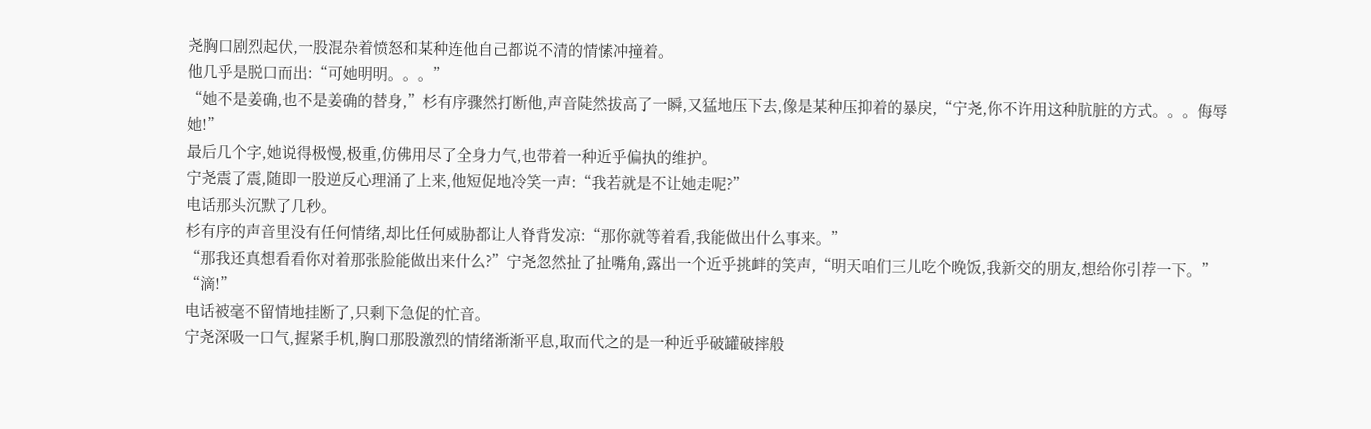尧胸口剧烈起伏,一股混杂着愤怒和某种连他自己都说不清的情愫冲撞着。
他几乎是脱口而出:“可她明明。。。”
“她不是姜确,也不是姜确的替身,”杉有序骤然打断他,声音陡然拔高了一瞬,又猛地压下去,像是某种压抑着的暴戾,“宁尧,你不许用这种肮脏的方式。。。侮辱她!”
最后几个字,她说得极慢,极重,仿佛用尽了全身力气,也带着一种近乎偏执的维护。
宁尧震了震,随即一股逆反心理涌了上来,他短促地冷笑一声:“我若就是不让她走呢?”
电话那头沉默了几秒。
杉有序的声音里没有任何情绪,却比任何威胁都让人脊背发凉:“那你就等着看,我能做出什么事来。”
“那我还真想看看你对着那张脸能做出来什么?”宁尧忽然扯了扯嘴角,露出一个近乎挑衅的笑声,“明天咱们三儿吃个晚饭,我新交的朋友,想给你引荐一下。”
“滴!”
电话被毫不留情地挂断了,只剩下急促的忙音。
宁尧深吸一口气,握紧手机,胸口那股激烈的情绪渐渐平息,取而代之的是一种近乎破罐破摔般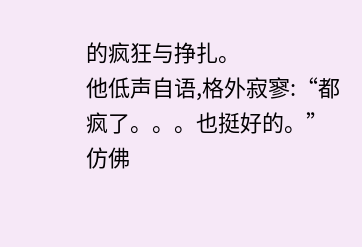的疯狂与挣扎。
他低声自语,格外寂寥:“都疯了。。。也挺好的。”
仿佛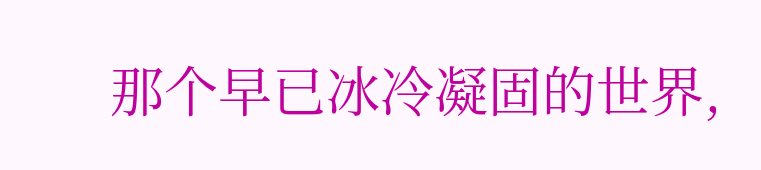那个早已冰冷凝固的世界,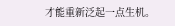才能重新泛起一点生机。